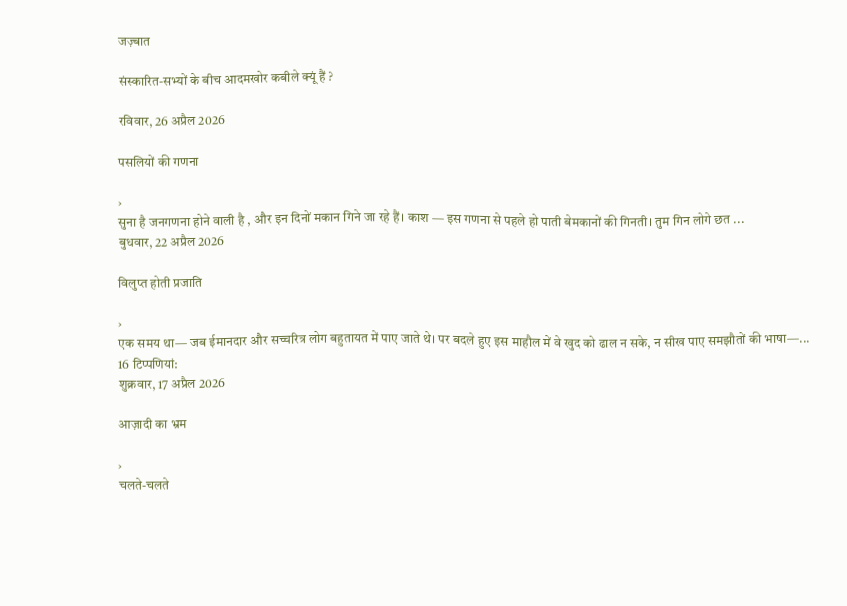जज़्बात

संस्कारित-सभ्यों के बीच आदमखोर कबीले क्यूं हैं ?

रविवार, 26 अप्रैल 2026

पसलियों की गणना

›
सुना है जनगणना होने वाली है , और इन दिनों मकान गिने जा रहे हैं। काश — इस गणना से पहले हो पाती बेमकानों की गिनती। तुम गिन लोगे छत ...
बुधवार, 22 अप्रैल 2026

विलुप्त होती प्रजाति

›
एक समय था— जब ईमानदार और सच्चरित्र लोग बहुतायत में पाए जाते थे। पर बदले हुए इस माहौल में वे खुद को ढाल न सके, न सीख पाए समझौतों की भाषा—...
16 टिप्‍पणियां:
शुक्रवार, 17 अप्रैल 2026

आज़ादी का भ्रम

›
चलते-चलते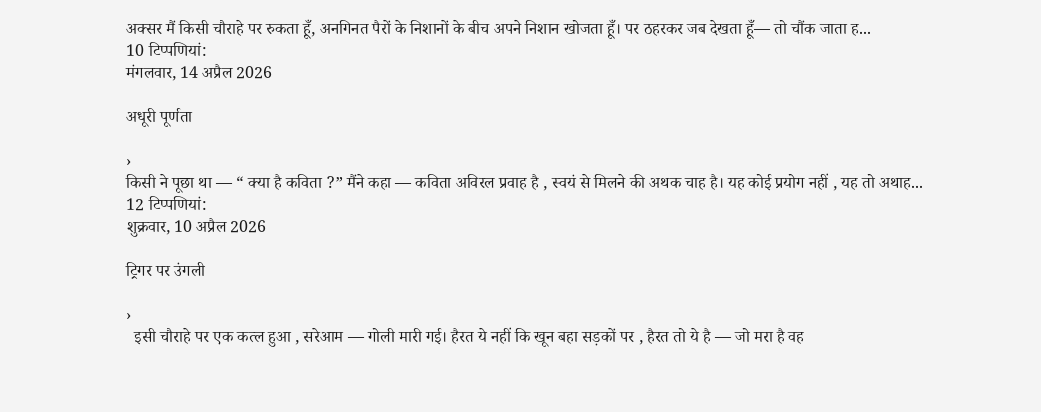अक्सर मैं किसी चौराहे पर रुकता हूँ, अनगिनत पैरों के निशानों के बीच अपने निशान खोजता हूँ। पर ठहरकर जब देखता हूँ— तो चौंक जाता ह...
10 टिप्‍पणियां:
मंगलवार, 14 अप्रैल 2026

अधूरी पूर्णता

›
किसी ने पूछा था — “ क्या है कविता ?” मैंने कहा — कविता अविरल प्रवाह है , स्वयं से मिलने की अथक चाह है। यह कोई प्रयोग नहीं , यह तो अथाह...
12 टिप्‍पणियां:
शुक्रवार, 10 अप्रैल 2026

ट्रिगर पर उंगली

›
  इसी चौराहे पर एक कत्ल हुआ , सरेआम — गोली मारी गई। हैरत ये नहीं कि खून बहा सड़कों पर , हैरत तो ये है — जो मरा है वह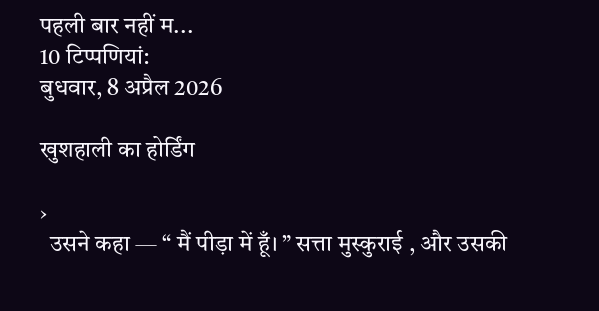पहली बार नहीं म...
10 टिप्‍पणियां:
बुधवार, 8 अप्रैल 2026

खुशहाली का होर्डिंग

›
  उसने कहा — “ मैं पीड़ा में हूँ। ” सत्ता मुस्कुराई , और उसकी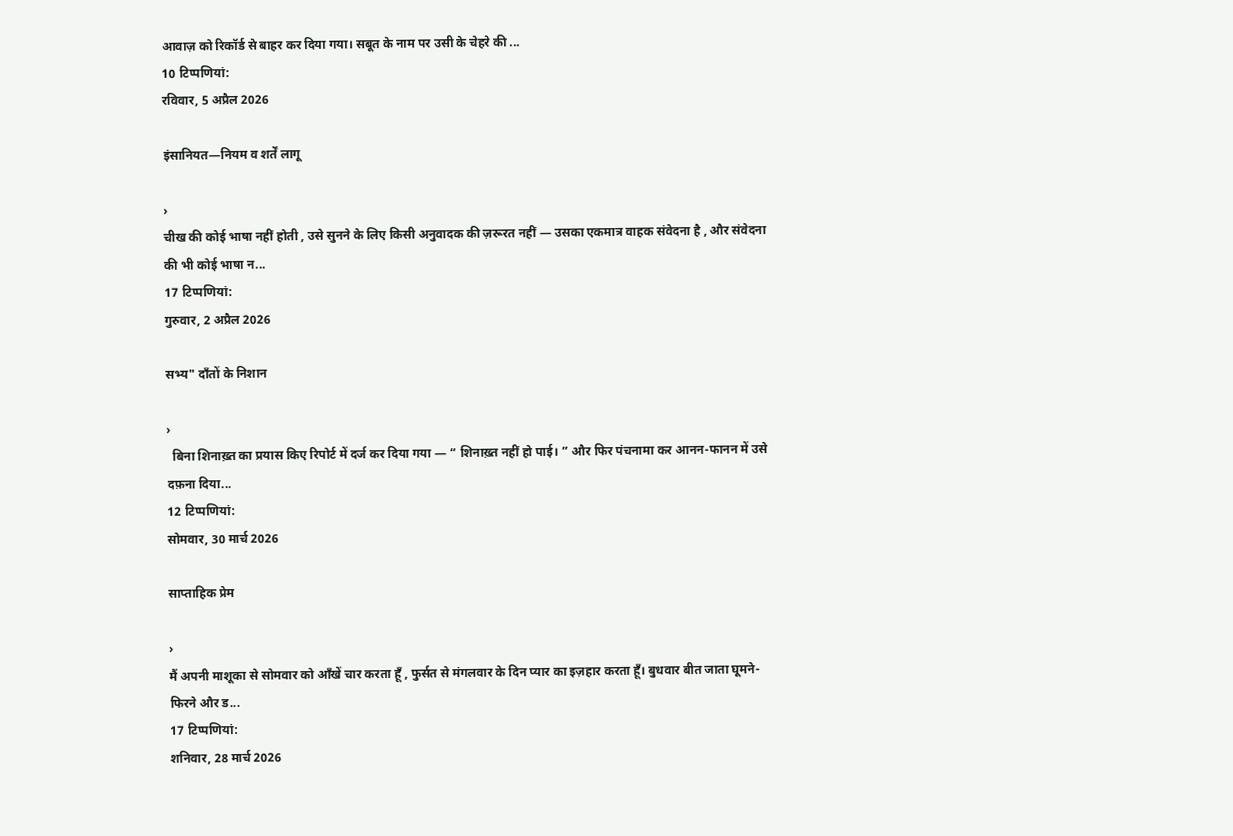आवाज़ को रिकॉर्ड से बाहर कर दिया गया। सबूत के नाम पर उसी के चेहरे की ...
10 टिप्‍पणियां:
रविवार, 5 अप्रैल 2026

इंसानियत—नियम व शर्तें लागू

›
चीख की कोई भाषा नहीं होती , उसे सुनने के लिए किसी अनुवादक की ज़रूरत नहीं — उसका एकमात्र वाहक संवेदना है , और संवेदना की भी कोई भाषा न...
17 टिप्‍पणियां:
गुरुवार, 2 अप्रैल 2026

सभ्य" दाँतों के निशान

›
  बिना शिनाख़्त का प्रयास किए रिपोर्ट में दर्ज कर दिया गया — “ शिनाख़्त नहीं हो पाई। ” और फिर पंचनामा कर आनन-फानन में उसे दफ़ना दिया...
12 टिप्‍पणियां:
सोमवार, 30 मार्च 2026

साप्ताहिक प्रेम

›
मैं अपनी माशूका से सोमवार को आँखें चार करता हूँ , फुर्सत से मंगलवार के दिन प्यार का इज़हार करता हूँ। बुधवार बीत जाता घूमने-फिरने और ड...
17 टिप्‍पणियां:
शनिवार, 28 मार्च 2026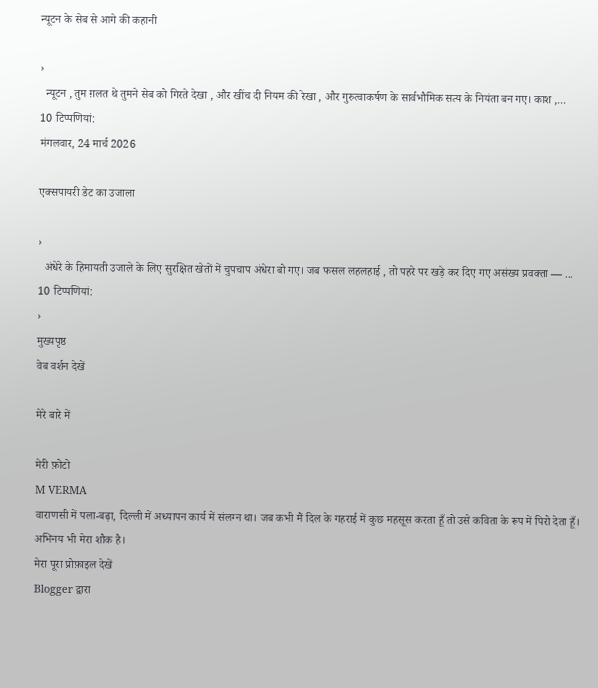न्यूटन के सेब से आगे की कहानी

›
  न्यूटन , तुम ग़लत थे तुमने सेब को गिरते देखा , और खींच दी नियम की रेखा , और गुरुत्वाकर्षण के सार्वभौमिक सत्य के नियंता बन गए। काश ,...
10 टिप्‍पणियां:
मंगलवार, 24 मार्च 2026

एक्सपायरी डेट का उजाला

›
  अंधेरे के हिमायती उजाले के लिए सुरक्षित खेतों में चुपचाप अंधेरा बो गए। जब फसल लहलहाई , तो पहरे पर खड़े कर दिए गए असंख्य प्रवक्ता — ...
10 टिप्‍पणियां:
›
मुख्यपृष्ठ
वेब वर्शन देखें

मेरे बारे में

मेरी फ़ोटो
M VERMA
वाराणसी में पला-बढ़ा, दिल्ली में अध्यापन कार्य में संलग्न था। जब कभी मैं दिल के गहराई में कुछ महसूस करता हूँ तो उसे कविता के रूप में पिरो देता हूँ। अभिनय भी मेरा शौक है।
मेरा पूरा प्रोफ़ाइल देखें
Blogger द्वारा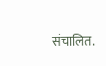संचालित.